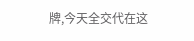牌,今天全交代在这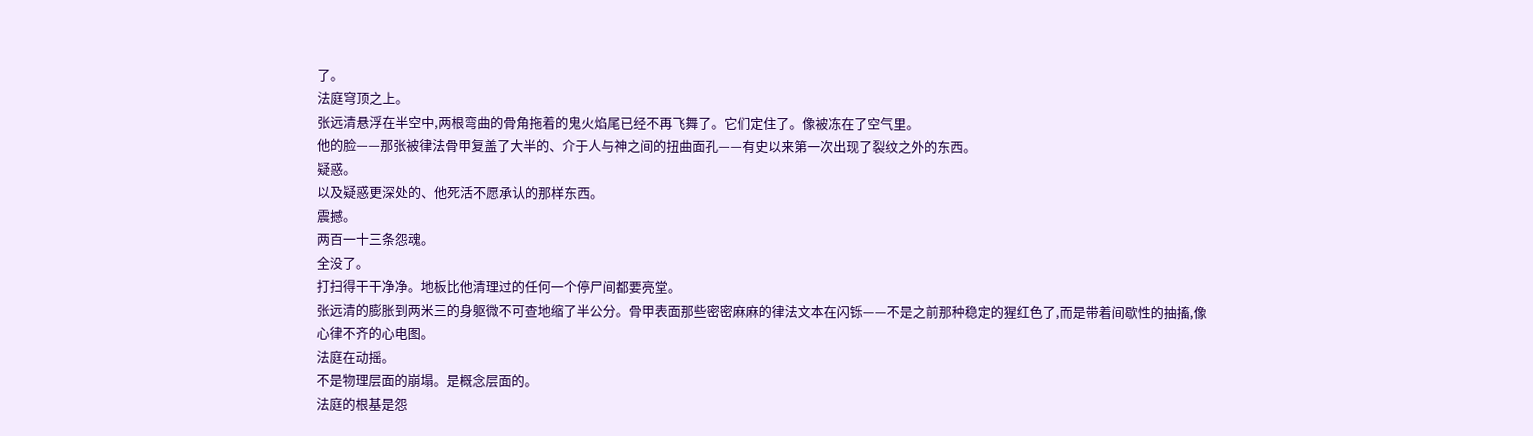了。
法庭穹顶之上。
张远清悬浮在半空中,两根弯曲的骨角拖着的鬼火焰尾已经不再飞舞了。它们定住了。像被冻在了空气里。
他的脸——那张被律法骨甲复盖了大半的、介于人与神之间的扭曲面孔——有史以来第一次出现了裂纹之外的东西。
疑惑。
以及疑惑更深处的、他死活不愿承认的那样东西。
震撼。
两百一十三条怨魂。
全没了。
打扫得干干净净。地板比他清理过的任何一个停尸间都要亮堂。
张远清的膨胀到两米三的身躯微不可查地缩了半公分。骨甲表面那些密密麻麻的律法文本在闪铄——不是之前那种稳定的猩红色了,而是带着间歇性的抽搐,像心律不齐的心电图。
法庭在动摇。
不是物理层面的崩塌。是概念层面的。
法庭的根基是怨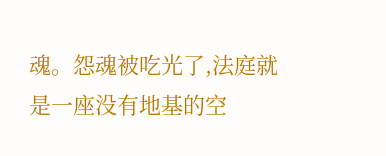魂。怨魂被吃光了,法庭就是一座没有地基的空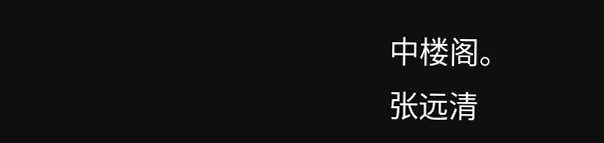中楼阁。
张远清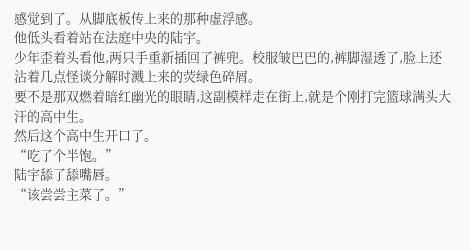感觉到了。从脚底板传上来的那种虚浮感。
他低头看着站在法庭中央的陆宇。
少年歪着头看他,两只手重新插回了裤兜。校服皱巴巴的,裤脚湿透了,脸上还沾着几点怪谈分解时溅上来的荧绿色碎屑。
要不是那双燃着暗红幽光的眼睛,这副模样走在街上,就是个刚打完篮球满头大汗的高中生。
然后这个高中生开口了。
“吃了个半饱。”
陆宇舔了舔嘴唇。
“该尝尝主菜了。”